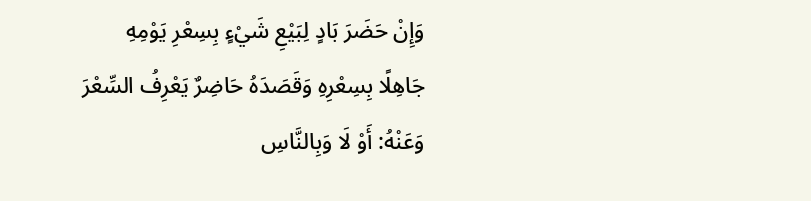وَإِنْ حَضَرَ بَادٍ لِبَيْعِ شَيْءٍ بِسِعْرِ يَوْمِهِ جَاهِلًا بِسِعْرِهِ وَقَصَدَهُ حَاضِرٌ يَعْرِفُ السِّعْرَ وَعَنْهُ: أَوْ لَا وَبِالنَّاسِ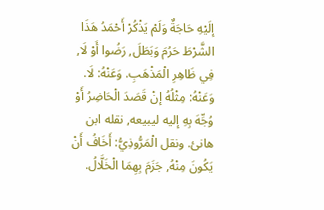إلَيْهِ حَاجَةٌ وَلَمْ يَذْكُرْ أَحْمَدُ هَذَا الشَّرْطَ حَرُمَ وَبَطَلَ, رَضُوا أَوْ لَا, فِي ظَاهِرِ الْمَذْهَبِ. وَعَنْهُ: لَا. وَعَنْهُ: مِثْلُهُ إنْ قَصَدَ الْحَاضِرُ أَوْ وُجِّهَ بِهِ إليه ليبيعه, نقله ابن هانئ. ونقل الْمَرُّوذِيُّ: أَخَافُ أَنْ يَكُونَ مِنْهُ, جَزَمَ بِهِمَا الْخَلَّالُ.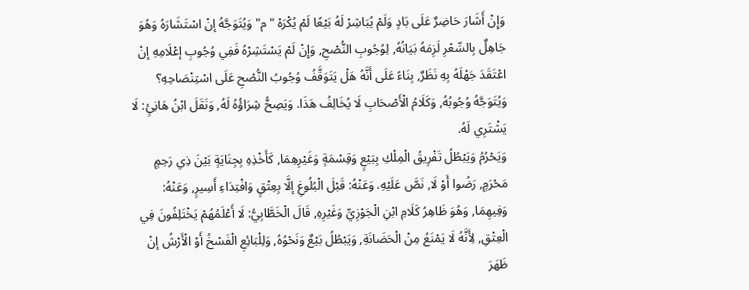وَإِنْ أَشَارَ حَاضِرٌ عَلَى بَادٍ وَلَمْ يُبَاشِرْ لَهُ بَيْعًا لَمْ يُكْرَهْ "م" وَيُتَوَجَّهُ إنْ اسْتَشَارَهُ وَهُوَ جَاهِلٌ بِالسِّعْرِ لَزِمَهُ بَيَانُهُ, لِوُجُوبِ النُّصْحِ, وَإِنْ لَمْ يَسْتَشِرْهُ فَفِي وُجُوبِ إعْلَامِهِ إنْ اعْتَقَدَ جَهْلَهُ بِهِ نَظَرٌ, بِنَاءً عَلَى أَنَّهُ هَلْ يَتَوَقَّفُ وُجُوبُ النُّصْحِ عَلَى اسْتِنْصَاحِهِ؟ وَيُتَوَجَّهُ وُجُوبُهُ, وَكَلَامُ الْأَصْحَابِ لَا يُخَالِفُ هَذَا. وَيَصِحُّ شِرَاؤُهُ لَهُ, وَنَقَلَ ابْنُ هَانِئٍ: لَا يَشْتَرِي لَهُ.
وَيَحْرُمُ وَيَبْطُلُ تَفْرِيقُ الْمِلْكِ بِبَيْعٍ وَقِسْمَةٍ وَغَيْرِهِمَا, كَأَخْذِهِ بِجِنَايَةٍ بَيْنَ ذِي رَحِمٍ مَحْرَمٍ, رَضُوا أَوْ لَا, نَصَّ عَلَيْهِ. وَعَنْهُ: قَبْلَ الْبُلُوغِ إلَّا بِعِتْقٍ وَافْتِدَاءِ أَسِيرٍ, وَعَنْهُ: وَفِيهِمَا, وَهُوَ ظَاهِرُ كَلَامِ ابْنِ الْجَوْزِيِّ وَغَيْرِهِ, قَالَ الْخَطَّابِيُّ: لَا أَعْلَمُهُمْ يَخْتَلِفُونَ فِي الْعِتْقِ, لِأَنَّهُ لَا يَمْنَعُ مِنْ الْحَضَانَةِ, وَيَبْطُلُ بَيْعٌ وَنَحْوُهُ, وَلِلْبَائِعِ الْفَسْخُ أَوْ الْأَرْشُ إنْ ظَهَرَ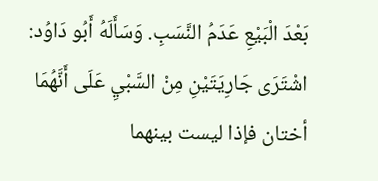بَعْدَ الْبَيْعِ عَدَمُ النَّسَبِ. وَسَأَلَهُ أَبُو دَاوُد: اشْتَرَى جَارِيَتَيْنِ مِنْ السَّبْيِ عَلَى أَنَّهُمَا أختان فإذا ليست بينهما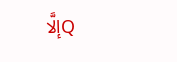Qإلَّا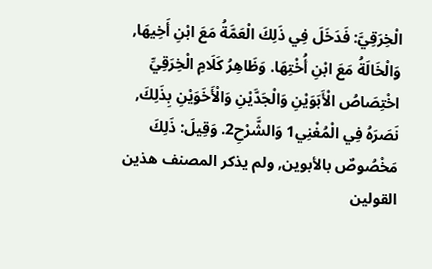الْخِرَقِيَّ: فَدَخَلَ فِي ذَلِكَ الْعَمَّةُ مَعَ ابْنِ أَخِيهَا, وَالْخَالَةُ مَعَ ابْنِ أُخْتِهَا. وَظَاهِرُ كَلَامِ الْخِرَقِيِّ اخْتِصَاصُ الْأَبَوَيْنِ وَالْجَدَّيْنِ وَالْأَخَوَيْنِ بِذَلِكَ, نَصَرَهُ فِي الْمُغْنِي1 وَالشَّرْحِ2. وَقِيلَ: ذَلِكَ مَخْصُوصٌ بالأبوين, ولم يذكر المصنف هذين القولين